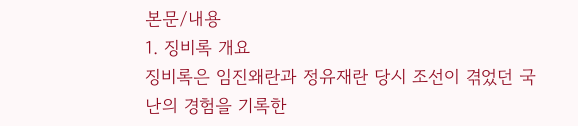본문/내용
1. 징비록 개요
징비록은 임진왜란과 정유재란 당시 조선이 겪었던 국난의 경험을 기록한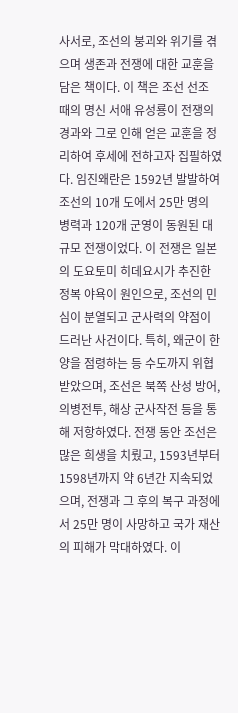사서로, 조선의 붕괴와 위기를 겪으며 생존과 전쟁에 대한 교훈을 담은 책이다. 이 책은 조선 선조 때의 명신 서애 유성룡이 전쟁의 경과와 그로 인해 얻은 교훈을 정리하여 후세에 전하고자 집필하였다. 임진왜란은 1592년 발발하여 조선의 10개 도에서 25만 명의 병력과 120개 군영이 동원된 대규모 전쟁이었다. 이 전쟁은 일본의 도요토미 히데요시가 추진한 정복 야욕이 원인으로, 조선의 민심이 분열되고 군사력의 약점이 드러난 사건이다. 특히, 왜군이 한양을 점령하는 등 수도까지 위협받았으며, 조선은 북쪽 산성 방어, 의병전투, 해상 군사작전 등을 통해 저항하였다. 전쟁 동안 조선은 많은 희생을 치뤘고, 1593년부터 1598년까지 약 6년간 지속되었으며, 전쟁과 그 후의 복구 과정에서 25만 명이 사망하고 국가 재산의 피해가 막대하였다. 이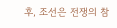후, 조선은 전쟁의 참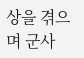상을 겪으며 군사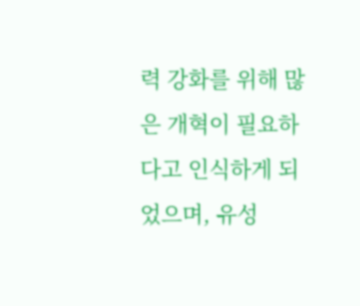력 강화를 위해 많은 개혁이 필요하다고 인식하게 되었으며, 유성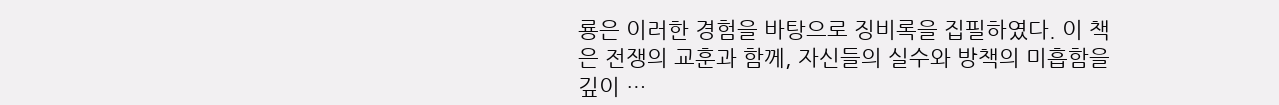룡은 이러한 경험을 바탕으로 징비록을 집필하였다. 이 책은 전쟁의 교훈과 함께, 자신들의 실수와 방책의 미흡함을 깊이 …